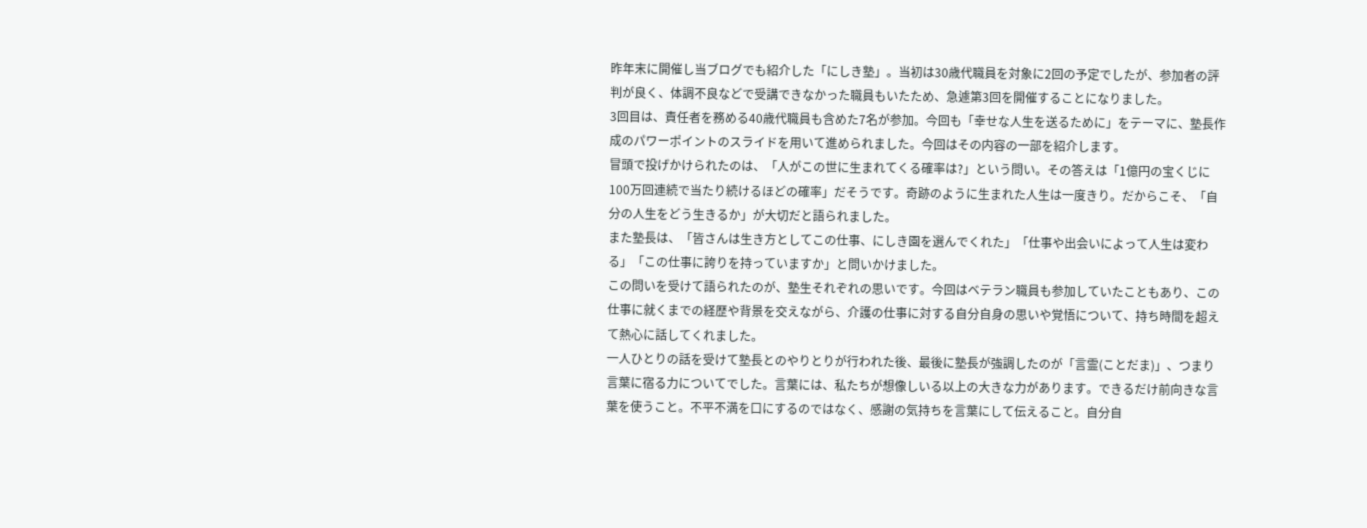昨年末に開催し当ブログでも紹介した「にしき塾」。当初は30歳代職員を対象に2回の予定でしたが、参加者の評判が良く、体調不良などで受講できなかった職員もいたため、急遽第3回を開催することになりました。
3回目は、責任者を務める40歳代職員も含めた7名が参加。今回も「幸せな人生を送るために」をテーマに、塾長作成のパワーポイントのスライドを用いて進められました。今回はその内容の一部を紹介します。
冒頭で投げかけられたのは、「人がこの世に生まれてくる確率は?」という問い。その答えは「1億円の宝くじに100万回連続で当たり続けるほどの確率」だそうです。奇跡のように生まれた人生は一度きり。だからこそ、「自分の人生をどう生きるか」が大切だと語られました。
また塾長は、「皆さんは生き方としてこの仕事、にしき園を選んでくれた」「仕事や出会いによって人生は変わる」「この仕事に誇りを持っていますか」と問いかけました。
この問いを受けて語られたのが、塾生それぞれの思いです。今回はベテラン職員も参加していたこともあり、この仕事に就くまでの経歴や背景を交えながら、介護の仕事に対する自分自身の思いや覚悟について、持ち時間を超えて熱心に話してくれました。
一人ひとりの話を受けて塾長とのやりとりが行われた後、最後に塾長が強調したのが「言霊(ことだま)」、つまり言葉に宿る力についてでした。言葉には、私たちが想像しいる以上の大きな力があります。できるだけ前向きな言葉を使うこと。不平不満を口にするのではなく、感謝の気持ちを言葉にして伝えること。自分自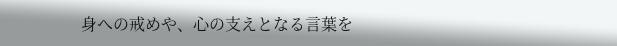身への戒めや、心の支えとなる言葉を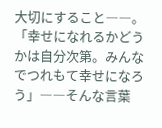大切にすること――。
「幸せになれるかどうかは自分次第。みんなでつれもて幸せになろう」――そんな言葉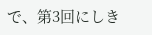で、第3回にしき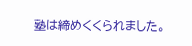塾は締めくくられました。